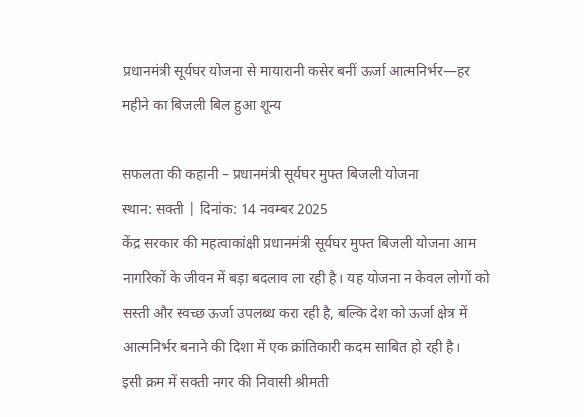प्रधानमंत्री सूर्यघर योजना से मायारानी कसेर बनीं ऊर्जा आत्मनिर्भर—हर महीने का बिजली बिल हुआ शून्य

सफलता की कहानी – प्रधानमंत्री सूर्यघर मुफ्त बिजली योजना
स्थान: सक्ती | दिनांक: 14 नवम्बर 2025
केंद्र सरकार की महत्वाकांक्षी प्रधानमंत्री सूर्यघर मुफ्त बिजली योजना आम नागरिकों के जीवन में बड़ा बदलाव ला रही है। यह योजना न केवल लोगों को सस्ती और स्वच्छ ऊर्जा उपलब्ध करा रही है, बल्कि देश को ऊर्जा क्षेत्र में आत्मनिर्भर बनाने की दिशा में एक क्रांतिकारी कदम साबित हो रही है।
इसी क्रम में सक्ती नगर की निवासी श्रीमती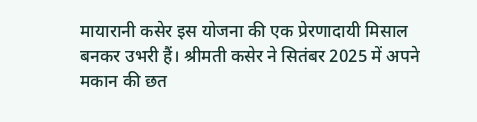मायारानी कसेर इस योजना की एक प्रेरणादायी मिसाल बनकर उभरी हैं। श्रीमती कसेर ने सितंबर 2025 में अपने मकान की छत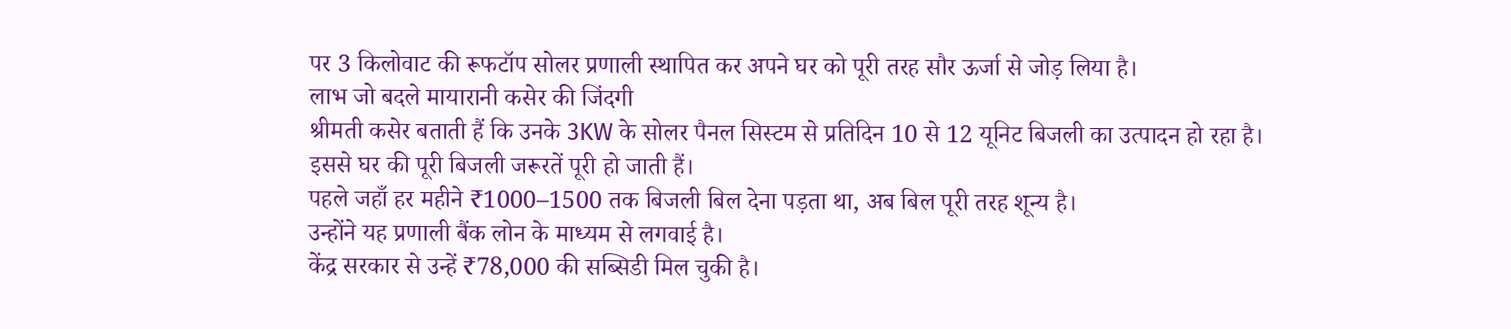पर 3 किलोवाट की रूफटॉप सोलर प्रणाली स्थापित कर अपने घर को पूरी तरह सौर ऊर्जा से जोड़ लिया है।
लाभ जो बदले मायारानी कसेर की जिंदगी
श्रीमती कसेर बताती हैं कि उनके 3KW के सोलर पैनल सिस्टम से प्रतिदिन 10 से 12 यूनिट बिजली का उत्पादन हो रहा है।
इससे घर की पूरी बिजली जरूरतें पूरी हो जाती हैं।
पहले जहाँ हर महीने ₹1000–1500 तक बिजली बिल देना पड़ता था, अब बिल पूरी तरह शून्य है।
उन्होंने यह प्रणाली बैंक लोन के माध्यम से लगवाई है।
केंद्र सरकार से उन्हें ₹78,000 की सब्सिडी मिल चुकी है।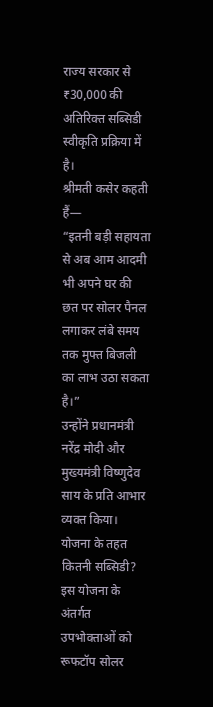राज्य सरकार से ₹30,000 की अतिरिक्त सब्सिडी स्वीकृति प्रक्रिया में है।
श्रीमती कसेर कहती हैं—
“इतनी बड़ी सहायता से अब आम आदमी भी अपने घर की छत पर सोलर पैनल लगाकर लंबे समय तक मुफ्त बिजली का लाभ उठा सकता है।”
उन्होंने प्रधानमंत्री नरेंद्र मोदी और मुख्यमंत्री विष्णुदेव साय के प्रति आभार व्यक्त किया।
योजना के तहत कितनी सब्सिडी?
इस योजना के अंतर्गत उपभोक्ताओं को रूफटॉप सोलर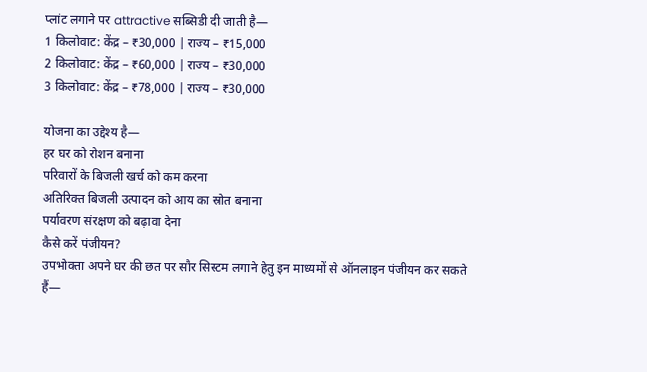प्लांट लगाने पर attractive सब्सिडी दी जाती है—
1 किलोवाट: केंद्र – ₹30,000 | राज्य – ₹15,000
2 किलोवाट: केंद्र – ₹60,000 | राज्य – ₹30,000
3 किलोवाट: केंद्र – ₹78,000 | राज्य – ₹30,000

योजना का उद्देश्य है—
हर घर को रोशन बनाना
परिवारों के बिजली खर्च को कम करना
अतिरिक्त बिजली उत्पादन को आय का स्रोत बनाना
पर्यावरण संरक्षण को बढ़ावा देना
कैसे करें पंजीयन?
उपभोक्ता अपने घर की छत पर सौर सिस्टम लगाने हेतु इन माध्यमों से ऑनलाइन पंजीयन कर सकते हैं—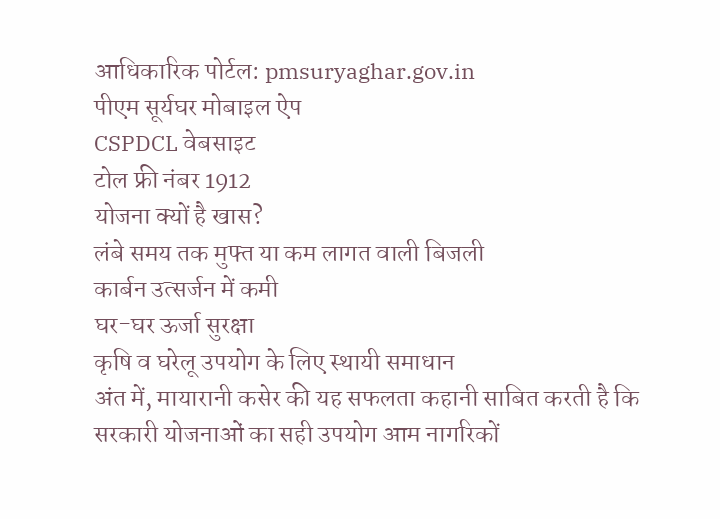आधिकारिक पोर्टल: pmsuryaghar.gov.in
पीएम सूर्यघर मोबाइल ऐप
CSPDCL वेबसाइट
टोल फ्री नंबर 1912
योजना क्यों है खास?
लंबे समय तक मुफ्त या कम लागत वाली बिजली
कार्बन उत्सर्जन में कमी
घर-घर ऊर्जा सुरक्षा
कृषि व घरेलू उपयोग के लिए स्थायी समाधान
अंत में, मायारानी कसेर की यह सफलता कहानी साबित करती है कि सरकारी योजनाओं का सही उपयोग आम नागरिकों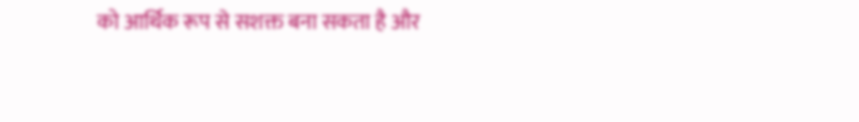को आर्थिक रूप से सशक्त बना सकता है और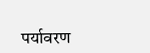पर्यावरण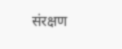संरक्षण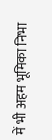में भी अहम भूमिका निभा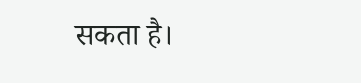सकता है।